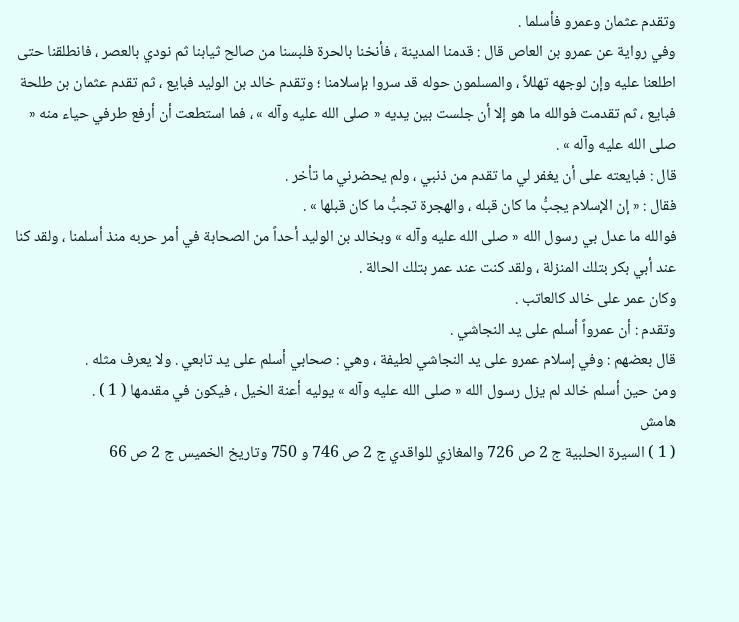وتقدم عثمان وعمرو فأسلما .
وفي رواية عن عمرو بن العاص قال : قدمنا المدينة ، فأنخنا بالحرة فلبسنا من صالح ثيابنا ثم نودي بالعصر ، فانطلقنا حتى اطلعنا عليه وإن لوجهه تهللاً ، والمسلمون حوله قد سروا بإسلامنا ؛ وتقدم خالد بن الوليد فبايع ، ثم تقدم عثمان بن طلحة فبايع ، ثم تقدمت فوالله ما هو إلا أن جلست بين يديه « صلى الله عليه وآله » ، فما استطعت أن أرفع طرفي حياء منه « صلى الله عليه وآله » .
قال : فبايعته على أن يغفر لي ما تقدم من ذنبي ، ولم يحضرني ما تأخر .
فقال : « إن الإسلام يجبُّ ما كان قبله ، والهجرة تجبُّ ما كان قبلها » .
فوالله ما عدل بي رسول الله « صلى الله عليه وآله » وبخالد بن الوليد أحداً من الصحابة في أمر حربه منذ أسلمنا ، ولقد كنا عند أبي بكر بتلك المنزلة ، ولقد كنت عند عمر بتلك الحالة .
وكان عمر على خالد كالعاتب .
وتقدم : أن عمرواً أسلم على يد النجاشي .
قال بعضهم : وفي إسلام عمرو على يد النجاشي لطيفة ، وهي : صحابي أسلم على يد تابعي . ولا يعرف مثله .
ومن حين أسلم خالد لم يزل رسول الله « صلى الله عليه وآله » يوليه أعنة الخيل ، فيكون في مقدمها ( 1 ) .
هامش
( 1 ) السيرة الحلبية ج 2 ص 726 والمغازي للواقدي ج 2 ص 746 و 750 وتاريخ الخميس ج 2 ص 66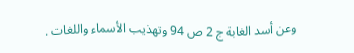وعن أسد الغابة ج 2 ص 94 وتهذيب الأسماء واللغات .